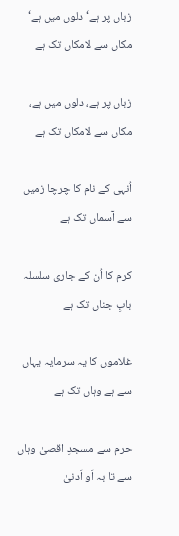زباں پر ہے‘ دلوں میں ہے‘ مکاں سے لامکاں تک ہے

زباں پر ہے، دلوں میں ہے، مکاں سے لامکاں تک ہے

اُنہی کے نام کا چرچا زمیں سے آسماں تک ہے

کرم کا اُن کے جاری سلسلہ بابِ جناں تک ہے

غلاموں کا یہ سرمایہ یہاں سے ہے وہاں تک ہے

حرم سے مسجدِ اقصیٰ وہاں سے تا بہ اَو اَدنیٰ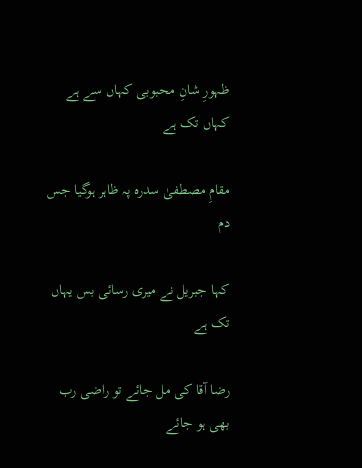ظہورِ شانِ محبوبی کہاں سے ہے کہاں تک ہے

مقامِ مصطفیٰ سدرہ پہ ظاہر ہوگیا جس دم

کہا جبریل نے میری رسائی بس یہاں تک ہے

رضا آقا کی مل جائے تو راضی رب بھی ہو جائے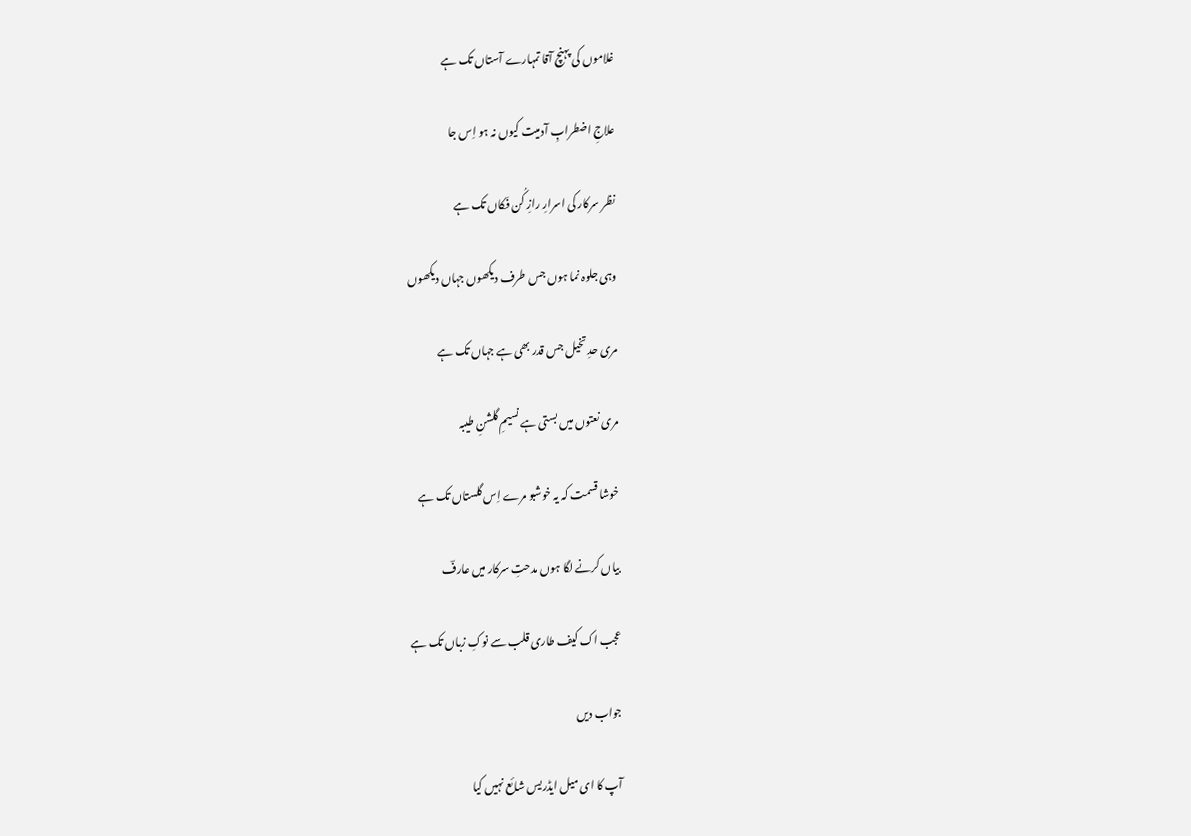غلاموں کی پہنچ آقا تمہارے آستاں تک ہے

علاجِ اضطرابِ آدمیت کیوں نہ ہو اِس جا

نظر سرکار کی اسرارِ رازِ کُن فَکاں تک ہے

وہی جلوہ نما ہوں جس طرف دیکھوں جہاں دیکھوں

مری حدِ تخیل جس قدر بھی ہے جہاں تک ہے

مری نعتوں میں بستی ہے نسیمِ گلشنِ طیبہ

خوشا قسمت کہ یہ خوشبو مرے اِس گلستاں تک ہے

بیاں کرنے لگا ہوں مدحتِ سرکار میں عارفؔ

عجب اک کیف طاری قلب سے نوکِ زباں تک ہے

جواب دیں

آپ کا ای میل ایڈریس شائع نہیں کیا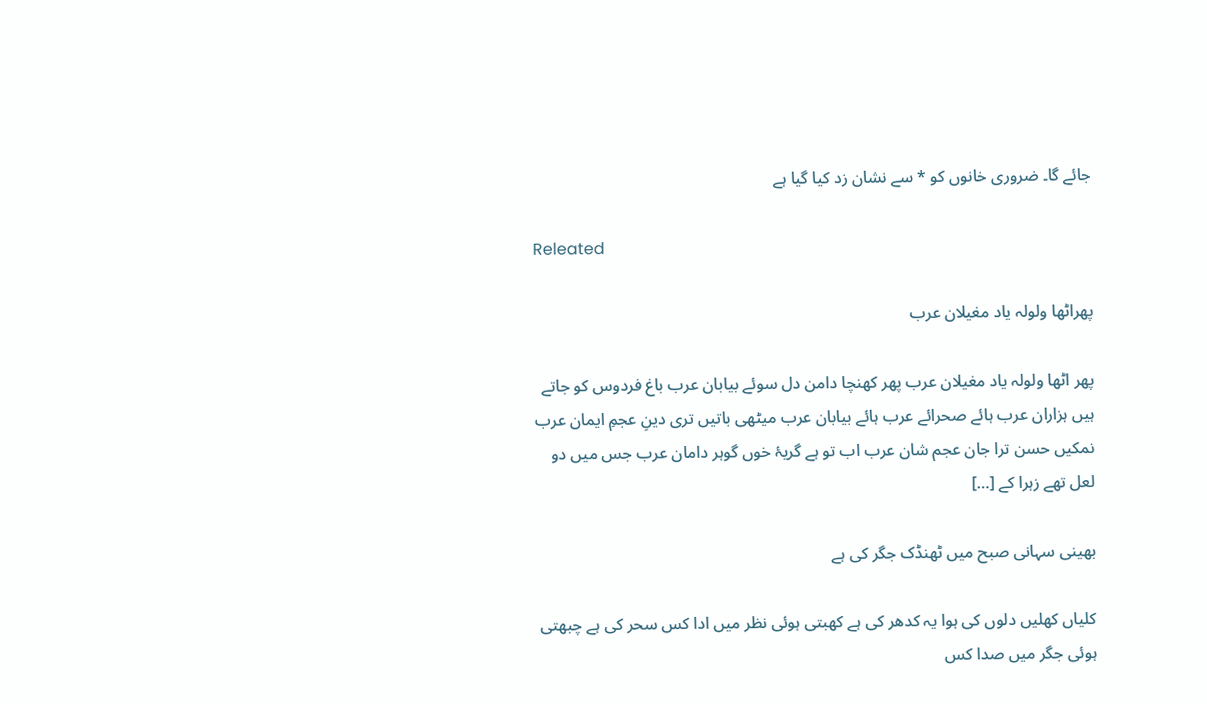جائے گا۔ ضروری خانوں کو * سے نشان زد کیا گیا ہے

Releated

پھراٹھا ولولہ یاد مغیلان عرب

پھر اٹھا ولولہ یاد مغیلان عرب پھر کھنچا دامن دل سوئے بیابان عرب باغ فردوس کو جاتے ہیں ہزاران عرب ہائے صحرائے عرب ہائے بیابان عرب میٹھی باتیں تری دینِ عجمِ ایمان عرب نمکیں حسن ترا جان عجم شان عرب اب تو ہے گریۂ خوں گوہر دامان عرب جس میں دو لعل تھے زہرا کے […]

بھینی سہانی صبح میں ٹھنڈک جگر کی ہے

کلیاں کھلیں دلوں کی ہوا یہ کدھر کی ہے کھبتی ہوئی نظر میں ادا کس سحر کی ہے چبھتی ہوئی جگر میں صدا کس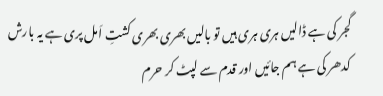گجر کی ہے ڈالیں ہری ہری ہیں تو بالیں بھری بھری کشتِ اَمل پری ہے یہ بارش کدھر کی ہے ہم جائیں اور قدم سے لپٹ کر حرم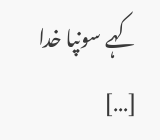کہے سونپا خدا […]